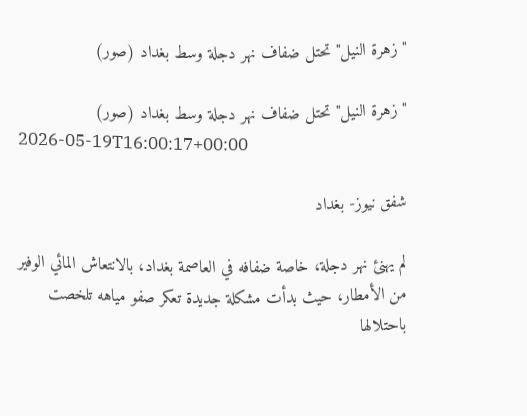"زهرة النيل" تحتل ضفاف نهر دجلة وسط بغداد (صور)

"زهرة النيل" تحتل ضفاف نهر دجلة وسط بغداد (صور)
2026-05-19T16:00:17+00:00

شفق نيوز- بغداد

لم يهنئ نهر دجلة، خاصة ضفافه في العاصمة بغداد، بالانتعاش المائي الوفير من الأمطار، حيث بدأت مشكلة جديدة تعكر صفو مياهه تلخصت باحتلالها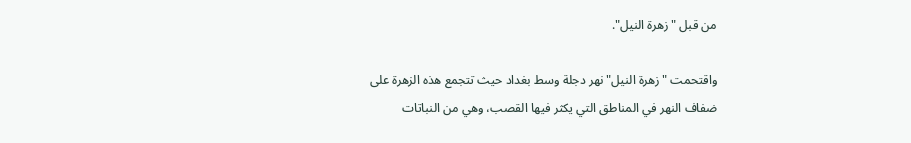من قبل "زهرة النيل".

واقتحمت "زهرة النيل" نهر دجلة وسط بغداد حيث تتجمع هذه الزهرة على ضفاف النهر في المناطق التي يكثر فيها القصب، وهي من النباتات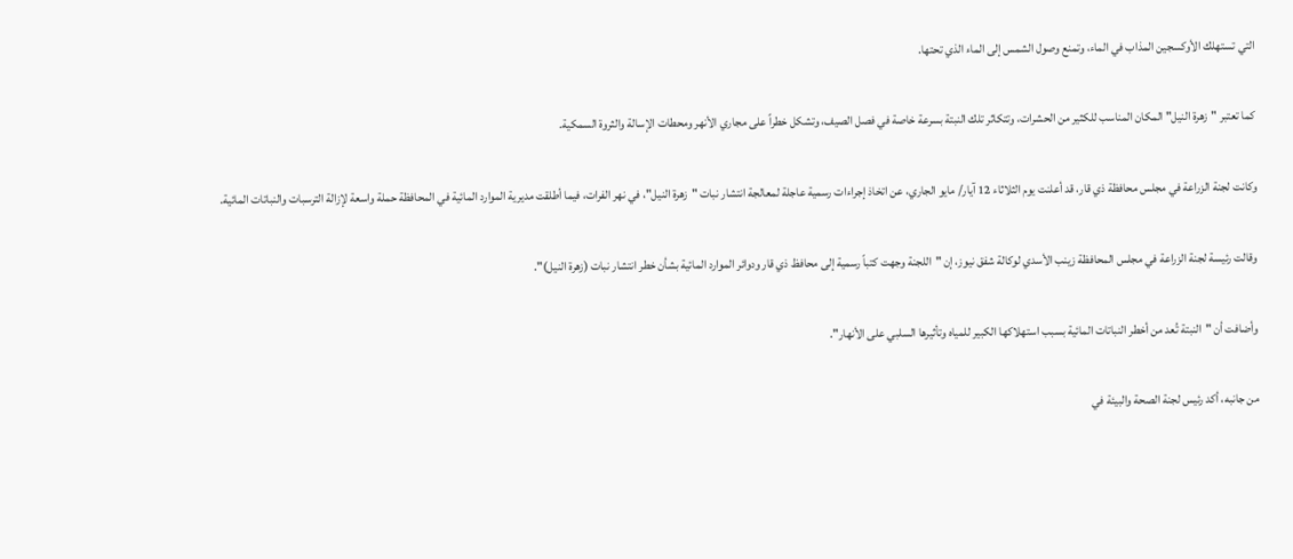التي تستهلك الأوكسجين المذاب في الماء، وتمنع وصول الشمس إلى الماء الذي تحتها.

كما تعتبر "زهرة النيل" المكان المناسب للكثير من الحشرات، وتتكاثر تلك النبتة بسرعة خاصة في فصل الصيف، وتشكل خطراً على مجاري الأنهر ومحطات الإسالة والثروة السمكية.

وكانت لجنة الزراعة في مجلس محافظة ذي قار، قد أعلنت يوم الثلاثاء 12 آيار/ مايو الجاري، عن اتخاذ إجراءات رسمية عاجلة لمعالجة انتشار نبات "زهرة النيل"، في نهر الفرات، فيما أطلقت مديرية الموارد المائية في المحافظة حملة واسعة لإزالة الترسبات والنباتات المائية.

وقالت رئيسة لجنة الزراعة في مجلس المحافظة زينب الأسدي لوكالة شفق نيوز، إن "اللجنة وجهت كتباً رسمية إلى محافظ ذي قار ودوائر الموارد المائية بشأن خطر انتشار نبات (زهرة النيل)".

وأضافت أن "النبتة تُعد من أخطر النباتات المائية بسبب استهلاكها الكبير للمياه وتأثيرها السلبي على الأنهار".

من جانبه، أكد رئيس لجنة الصحة والبيئة في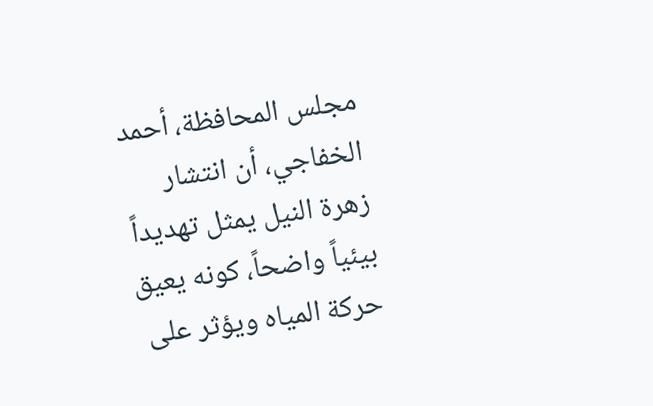مجلس المحافظة، أحمد الخفاجي، أن انتشار زهرة النيل يمثل تهديداً بيئياً واضحاً، كونه يعيق حركة المياه ويؤثر على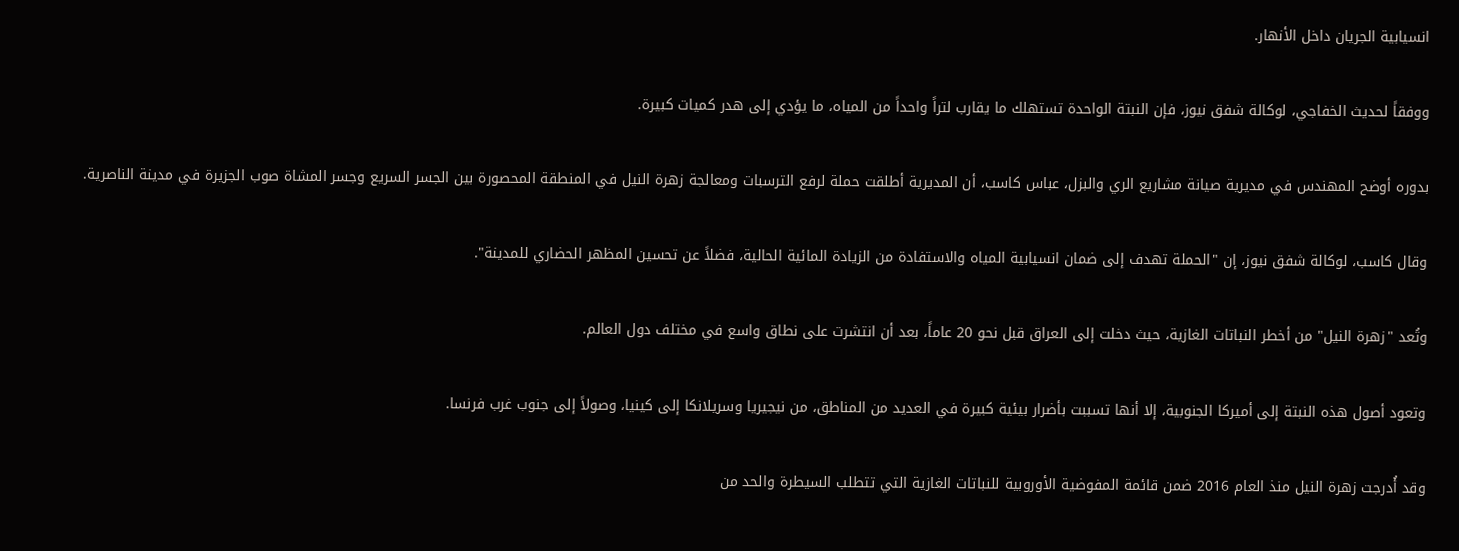انسيابية الجريان داخل الأنهار.

ووفقاً لحديث الخفاجي، لوكالة شفق نيوز، فإن النبتة الواحدة تستهلك ما يقارب لتراً واحداً من المياه، ما يؤدي إلى هدر كميات كبيرة.

بدوره أوضح المهندس في مديرية صيانة مشاريع الري والبزل، عباس كاسب، أن المديرية أطلقت حملة لرفع الترسبات ومعالجة زهرة النيل في المنطقة المحصورة بين الجسر السريع وجسر المشاة صوب الجزيرة في مدينة الناصرية.

وقال كاسب، لوكالة شفق نيوز، إن "الحملة تهدف إلى ضمان انسيابية المياه والاستفادة من الزيادة المائية الحالية، فضلاً عن تحسين المظهر الحضاري للمدينة".

وتُعد "زهرة النيل" من أخطر النباتات الغازية، حيث دخلت إلى العراق قبل نحو 20 عاماً، بعد أن انتشرت على نطاق واسع في مختلف دول العالم.

وتعود أصول هذه النبتة إلى أميركا الجنوبية، إلا أنها تسببت بأضرار بيئية كبيرة في العديد من المناطق، من نيجيريا وسريلانكا إلى كينيا، وصولاً إلى جنوب غرب فرنسا.

وقد أُدرجت زهرة النيل منذ العام 2016 ضمن قائمة المفوضية الأوروبية للنباتات الغازية التي تتطلب السيطرة والحد من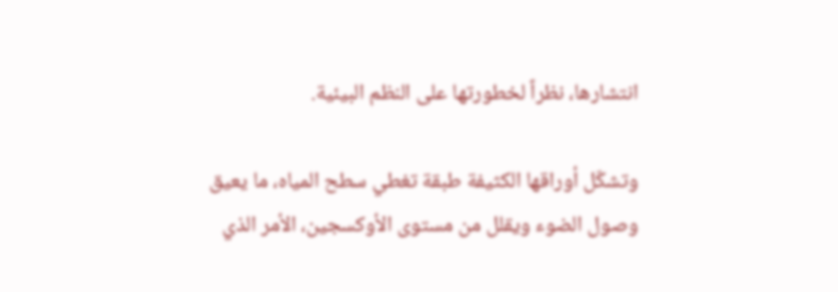انتشارها، نظراً لخطورتها على النظم البيئية.

وتشكّل أوراقها الكثيفة طبقة تغطي سطح المياه، ما يعيق وصول الضوء ويقلل من مستوى الأوكسجين، الأمر الذي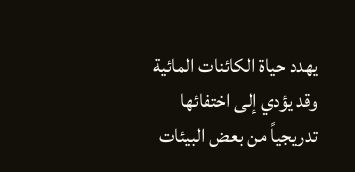يهدد حياة الكائنات المائية وقد يؤدي إلى اختفائها تدريجياً من بعض البيئات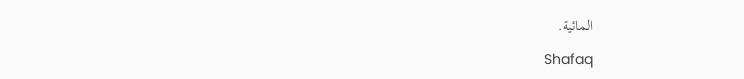المائية.

Shafaq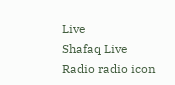Live
Shafaq Live
Radio radio icon